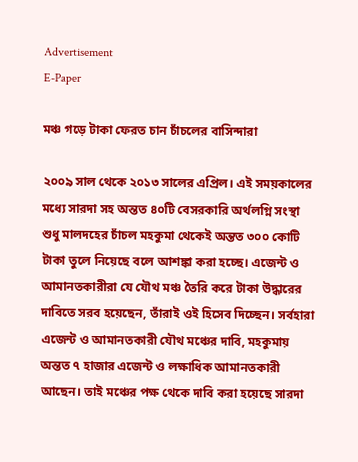Advertisement
E-Paper

মঞ্চ গড়ে টাকা ফেরত চান চাঁচলের বাসিন্দারা

২০০৯ সাল থেকে ২০১৩ সালের এপ্রিল। এই সময়কালের মধ্যে সারদা সহ অন্তত ৪০টি বেসরকারি অর্থলগ্নি সংস্থা শুধু মালদহের চাঁচল মহকুমা থেকেই অন্তত ৩০০ কোটি টাকা তুলে নিয়েছে বলে আশঙ্কা করা হচ্ছে। এজেন্ট ও আমানতকারীরা যে যৌথ মঞ্চ তৈরি করে টাকা উদ্ধারের দাবিতে সরব হয়েছেন, তাঁরাই ওই হিসেব দিচ্ছেন। সর্বহারা এজেন্ট ও আমানতকারী যৌথ মঞ্চের দাবি, মহকুমায় অন্তত ৭ হাজার এজেন্ট ও লক্ষাধিক আমানতকারী আছেন। তাই মঞ্চের পক্ষ থেকে দাবি করা হয়েছে সারদা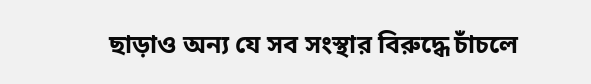ছাড়াও অন্য যে সব সংস্থার বিরুদ্ধে চাঁচলে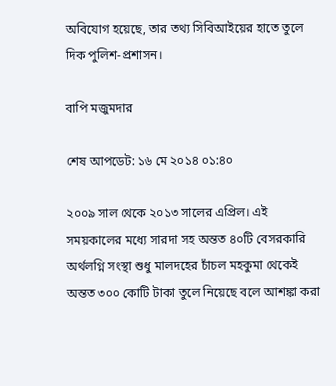অবিযোগ হয়েছে, তার তথ্য সিবিআইয়ের হাতে তুলে দিক পুলিশ-প্রশাসন।

বাপি মজুমদার

শেষ আপডেট: ১৬ মে ২০১৪ ০১:৪০

২০০৯ সাল থেকে ২০১৩ সালের এপ্রিল। এই সময়কালের মধ্যে সারদা সহ অন্তত ৪০টি বেসরকারি অর্থলগ্নি সংস্থা শুধু মালদহের চাঁচল মহকুমা থেকেই অন্তত ৩০০ কোটি টাকা তুলে নিয়েছে বলে আশঙ্কা করা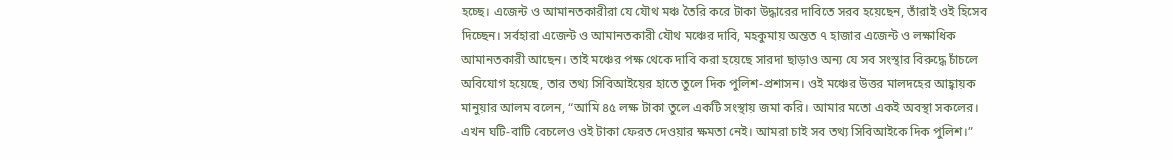হচ্ছে। এজেন্ট ও আমানতকারীরা যে যৌথ মঞ্চ তৈরি করে টাকা উদ্ধারের দাবিতে সরব হয়েছেন, তাঁরাই ওই হিসেব দিচ্ছেন। সর্বহারা এজেন্ট ও আমানতকারী যৌথ মঞ্চের দাবি, মহকুমায় অন্তত ৭ হাজার এজেন্ট ও লক্ষাধিক আমানতকারী আছেন। তাই মঞ্চের পক্ষ থেকে দাবি করা হয়েছে সারদা ছাড়াও অন্য যে সব সংস্থার বিরুদ্ধে চাঁচলে অবিযোগ হয়েছে, তার তথ্য সিবিআইয়ের হাতে তুলে দিক পুলিশ-প্রশাসন। ওই মঞ্চের উত্তর মালদহের আহ্বায়ক মানুয়ার আলম বলেন, “আমি ৪৫ লক্ষ টাকা তুলে একটি সংস্থায় জমা করি। আমার মতো একই অবস্থা সকলের। এখন ঘটি-বাটি বেচলেও ওই টাকা ফেরত দেওয়ার ক্ষমতা নেই। আমরা চাই সব তথ্য সিবিআইকে দিক পুলিশ।”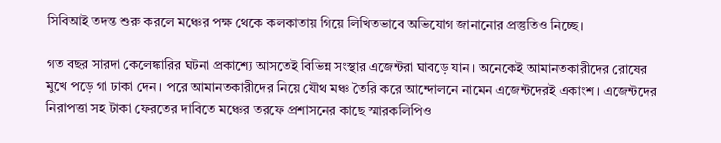সিবিআই তদন্ত শুরু করলে মঞ্চের পক্ষ থেকে কলকাতায় গিয়ে লিখিতভাবে অভিযোগ জানানোর প্রস্তুতিও নিচ্ছে।

গত বছর সারদা কেলেঙ্কারির ঘটনা প্রকাশ্যে আসতেই বিভিন্ন সংস্থার এজেন্টরা ঘাবড়ে যান। অনেকেই আমানতকারীদের রোষের মুখে পড়ে গা ঢাকা দেন। পরে আমানতকারীদের নিয়ে যৌথ মঞ্চ তৈরি করে আন্দোলনে নামেন এজেন্টদেরই একাংশ। এজেন্টদের নিরাপত্তা সহ টাকা ফেরতের দাবিতে মঞ্চের তরফে প্রশাসনের কাছে স্মারকলিপিও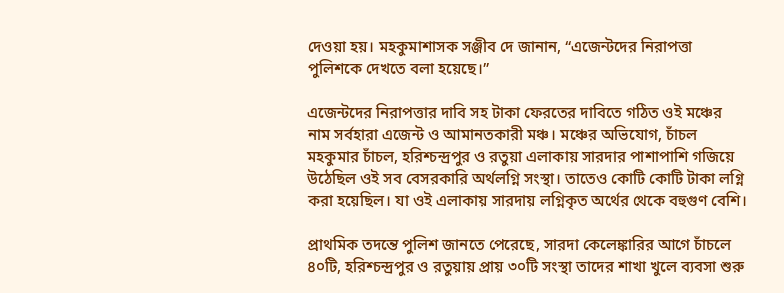দেওয়া হয়। মহকুমাশাসক সঞ্জীব দে জানান, “এজেন্টদের নিরাপত্তা পুলিশকে দেখতে বলা হয়েছে।”

এজেন্টদের নিরাপত্তার দাবি সহ টাকা ফেরতের দাবিতে গঠিত ওই মঞ্চের নাম সর্বহারা এজেন্ট ও আমানতকারী মঞ্চ। মঞ্চের অভিযোগ, চাঁচল মহকুমার চাঁচল, হরিশ্চন্দ্রপুর ও রতুয়া এলাকায় সারদার পাশাপাশি গজিয়ে উঠেছিল ওই সব বেসরকারি অর্থলগ্নি সংস্থা। তাতেও কোটি কোটি টাকা লগ্নি করা হয়েছিল। যা ওই এলাকায় সারদায় লগ্নিকৃত অর্থের থেকে বহুগুণ বেশি।

প্রাথমিক তদন্তে পুলিশ জানতে পেরেছে, সারদা কেলেঙ্কারির আগে চাঁচলে ৪০টি, হরিশ্চন্দ্রপুর ও রতুয়ায় প্রায় ৩০টি সংস্থা তাদের শাখা খুলে ব্যবসা শুরু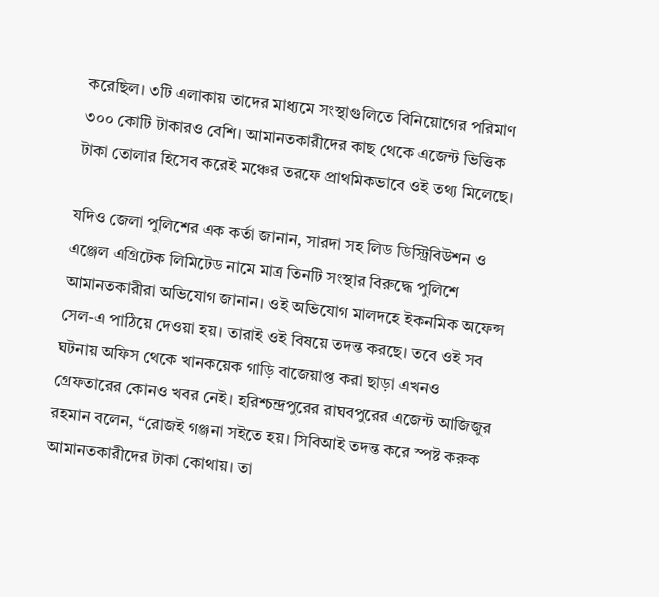করেছিল। ৩টি এলাকায় তাদের মাধ্যমে সংস্থাগুলিতে বিনিয়োগের পরিমাণ ৩০০ কোটি টাকারও বেশি। আমানতকারীদের কাছ থেকে এজেন্ট ভিত্তিক টাকা তোলার হিসেব করেই মঞ্চের তরফে প্রাথমিকভাবে ওই তথ্য মিলেছে।

যদিও জেলা পুলিশের এক কর্তা জানান, সারদা সহ লিড ডিস্ট্রিবিউশন ও এঞ্জেল এগ্রিটেক লিমিটেড নামে মাত্র তিনটি সংস্থার বিরুদ্ধে পুলিশে আমানতকারীরা অভিযোগ জানান। ওই অভিযোগ মালদহে ইকনমিক অফেন্স সেল-এ পাঠিয়ে দেওয়া হয়। তারাই ওই বিষয়ে তদন্ত করছে। তবে ওই সব ঘটনায় অফিস থেকে খানকয়েক গাড়ি বাজেয়াপ্ত করা ছাড়া এখনও গ্রেফতারের কোনও খবর নেই। হরিশ্চন্দ্রপুরের রাঘবপুরের এজেন্ট আজিজুর রহমান বলেন, “রোজই গঞ্জনা সইতে হয়। সিবিআই তদন্ত করে স্পষ্ট করুক আমানতকারীদের টাকা কোথায়। তা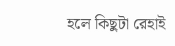হলে কিছুটা রেহাই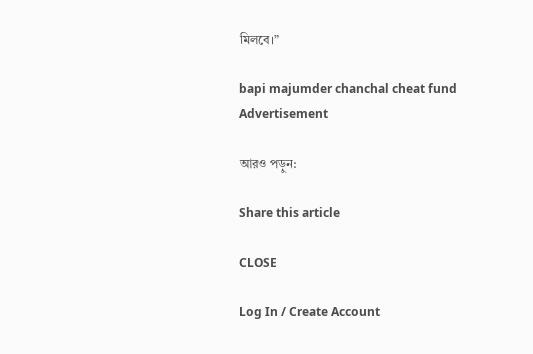মিলবে।”

bapi majumder chanchal cheat fund
Advertisement

আরও পড়ুন:

Share this article

CLOSE

Log In / Create Account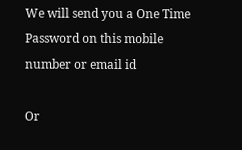We will send you a One Time Password on this mobile number or email id

Or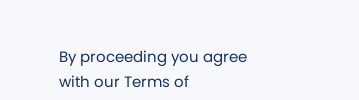By proceeding you agree with our Terms of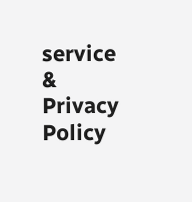service & Privacy Policy